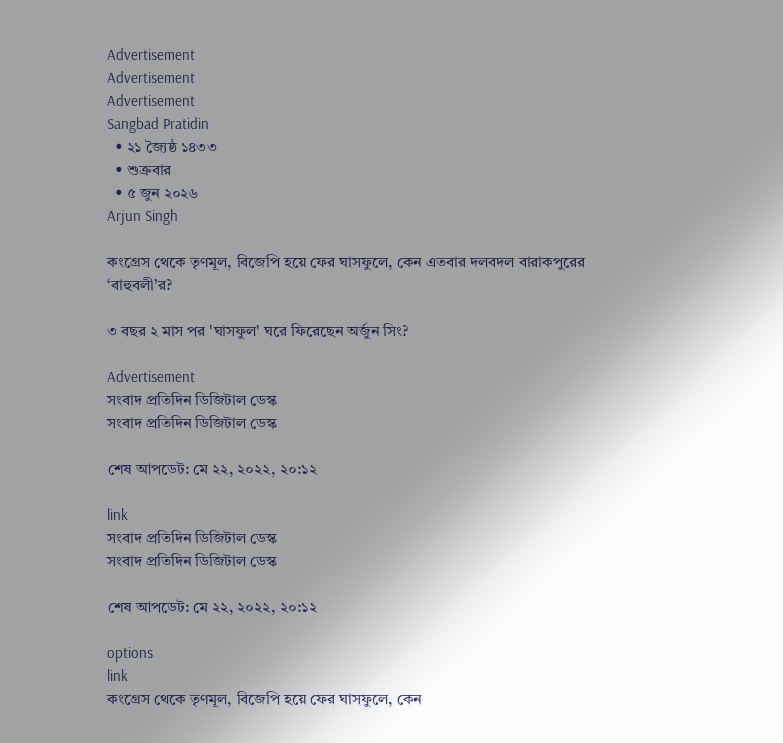Advertisement
Advertisement
Advertisement
Sangbad Pratidin
  • ২১ জ্যৈষ্ঠ ১৪৩৩
  • শুক্রবার
  • ৫ জুন ২০২৬
Arjun Singh

কংগ্রেস থেকে তৃণমূল, বিজেপি হয়ে ফের ঘাসফুলে, কেন এতবার দলবদল বারাকপুরের ‘বাহুবলী’র?

৩ বছর ২ মাস পর 'ঘাসফুল' ঘরে ফিরেছেন অর্জুন সিং?

Advertisement
সংবাদ প্রতিদিন ডিজিটাল ডেস্ক
সংবাদ প্রতিদিন ডিজিটাল ডেস্ক

শেষ আপডেট: মে ২২, ২০২২, ২০:১২

link
সংবাদ প্রতিদিন ডিজিটাল ডেস্ক
সংবাদ প্রতিদিন ডিজিটাল ডেস্ক

শেষ আপডেট: মে ২২, ২০২২, ২০:১২

options
link
কংগ্রেস থেকে তৃণমূল, বিজেপি হয়ে ফের ঘাসফুলে, কেন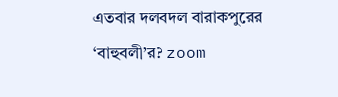এতবার দলবদল বারাকপুরের ‘বাহুবলী’র? zoom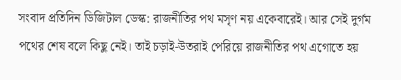সংবাদ প্রতিদিন ডিজিটাল ডেস্ক: রাজনীতির পথ মসৃণ নয় একেবারেই। আর সেই দুর্গম পথের শেষ বলে কিছু নেই। তাই চড়াই-উতরাই পেরিয়ে রাজনীতির পথ এগোতে হয়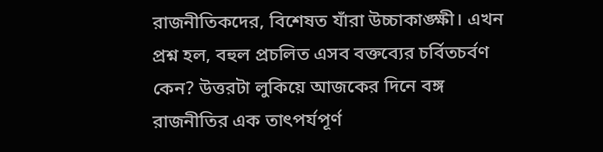রাজনীতিকদের, বিশেষত যাঁরা উচ্চাকাঙ্ক্ষী। এখন প্রশ্ন হল, বহুল প্রচলিত এসব বক্তব্যের চর্বিতচর্বণ কেন? উত্তরটা লুকিয়ে আজকের দিনে বঙ্গ রাজনীতির এক তাৎপর্যপূর্ণ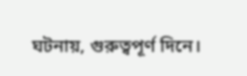ঘটনায়, গুরুত্বপূর্ণ দিনে।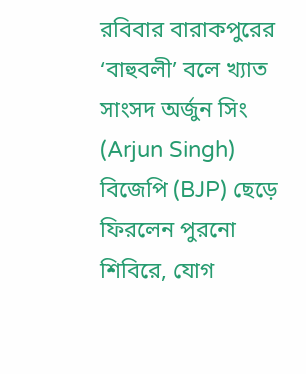রবিবার বারাকপুরের ‘বাহুবলী’ বলে খ্যাত সাংসদ অর্জুন সিং (Arjun Singh) বিজেপি (BJP) ছেড়ে ফিরলেন পুরনো শিবিরে, যোগ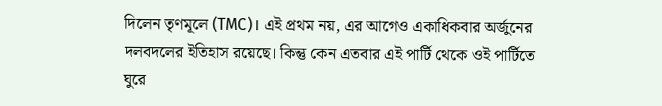দিলেন তৃণমূলে (TMC)। এই প্রথম নয়, এর আগেও একাধিকবার অর্জুনের দলবদলের ইতিহাস রয়েছে। কিন্তু কেন এতবার এই পার্টি থেকে ওই পার্টিতে ঘুরে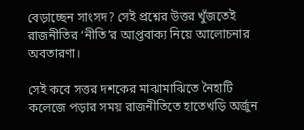বেড়াচ্ছেন সাংসদ? সেই প্রশ্নের উত্তর খুঁজতেই রাজনীতির ‘নীতি’র আপ্তবাক্য নিয়ে আলোচনার অবতারণা।

সেই কবে সত্তর দশকের মাঝামাঝিতে নৈহাটি কলেজে পড়ার সময় রাজনীতিতে হাতেখড়ি অর্জুন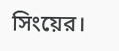সিংয়ের।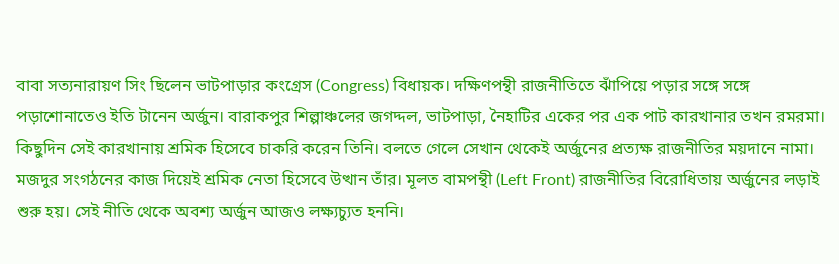বাবা সত্যনারায়ণ সিং ছিলেন ভাটপাড়ার কংগ্রেস (Congress) বিধায়ক। দক্ষিণপন্থী রাজনীতিতে ঝাঁপিয়ে পড়ার সঙ্গে সঙ্গে পড়াশোনাতেও ইতি টানেন অর্জুন। বারাকপুর শিল্পাঞ্চলের জগদ্দল, ভাটপাড়া, নৈহাটির একের পর এক পাট কারখানার তখন রমরমা। কিছুদিন সেই কারখানায় শ্রমিক হিসেবে চাকরি করেন তিনি। বলতে গেলে সেখান থেকেই অর্জুনের প্রত্যক্ষ রাজনীতির ময়দানে নামা। মজদুর সংগঠনের কাজ দিয়েই শ্রমিক নেতা হিসেবে উত্থান তাঁর। মূলত বামপন্থী (Left Front) রাজনীতির বিরোধিতায় অর্জুনের লড়াই শুরু হয়। সেই নীতি থেকে অবশ্য অর্জুন আজও লক্ষ্যচ্যুত হননি।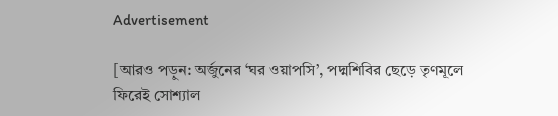Advertisement

[আরও পড়ুন: অর্জুনের ‘ঘর ওয়াপসি’, পদ্মশিবির ছেড়ে তৃণমূলে ফিরেই সোশ্যাল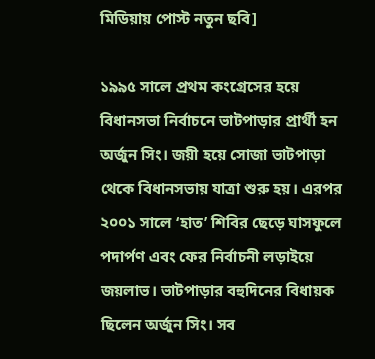মিডিয়ায় পোস্ট নতুন ছবি]

১৯৯৫ সালে প্রথম কংগ্রেসের হয়ে বিধানসভা নির্বাচনে ভাটপাড়ার প্রার্থী হন অর্জুন সিং। জয়ী হয়ে সোজা ভাটপাড়া থেকে বিধানসভায় যাত্রা শুরু হয়। এরপর ২০০১ সালে ‘হাত’ শিবির ছেড়ে ঘাসফুলে পদার্পণ এবং ফের নির্বাচনী লড়াইয়ে জয়লাভ। ভাটপাড়ার বহুদিনের বিধায়ক ছিলেন অর্জুন সিং। সব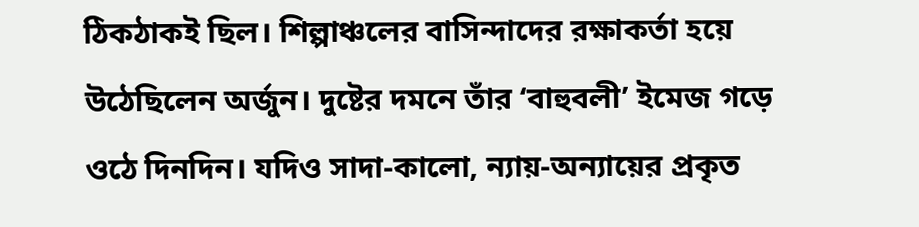ঠিকঠাকই ছিল। শিল্পাঞ্চলের বাসিন্দাদের রক্ষাকর্তা হয়ে উঠেছিলেন অর্জুন। দুষ্টের দমনে তাঁর ‘বাহুবলী’ ইমেজ গড়ে ওঠে দিনদিন। যদিও সাদা-কালো, ন্যায়-অন্যায়ের প্রকৃত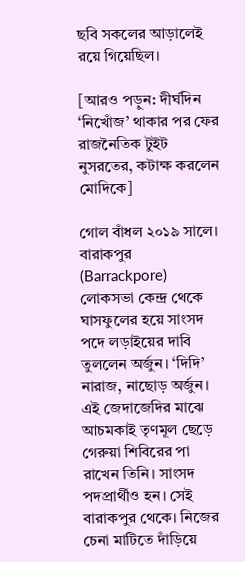ছবি সকলের আড়ালেই রয়ে গিয়েছিল।

[আরও পড়ুন: দীর্ঘদিন ‘নিখোঁজ’ থাকার পর ফের রাজনৈতিক টুইট নুসরতের, কটাক্ষ করলেন মোদিকে]

গোল বাঁধল ২০১৯ সালে। বারাকপুর (Barrackpore) লোকসভা কেন্দ্র থেকে ঘাসফুলের হয়ে সাংসদ পদে লড়াইয়ের দাবি তুললেন অর্জুন। ‘দিদি’ নারাজ, নাছোড় অর্জুন। এই জেদাজেদির মাঝে আচমকাই তৃণমূল ছেড়ে গেরুয়া শিবিরের পা রাখেন তিনি। সাংসদ পদপ্রার্থীও হন। সেই বারাকপুর থেকে। নিজের চেনা মাটিতে দাঁড়িয়ে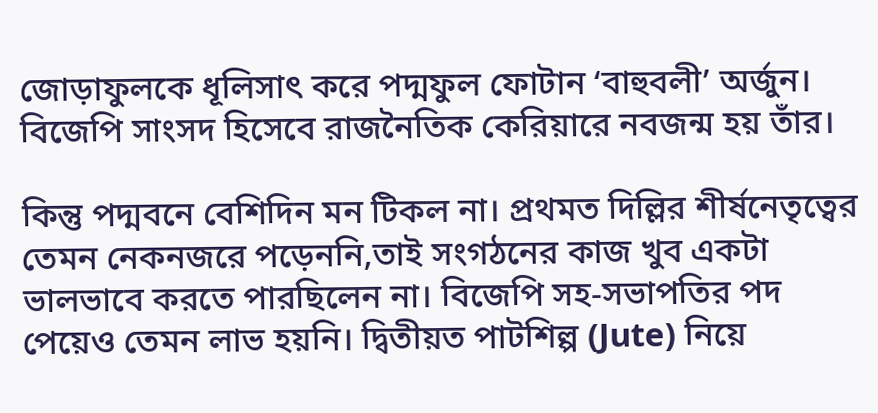জোড়াফুলকে ধূলিসাৎ করে পদ্মফুল ফোটান ‘বাহুবলী’ অর্জুন। বিজেপি সাংসদ হিসেবে রাজনৈতিক কেরিয়ারে নবজন্ম হয় তাঁর।

কিন্তু পদ্মবনে বেশিদিন মন টিকল না। প্রথমত দিল্লির শীর্ষনেতৃত্বের তেমন নেকনজরে পড়েননি,তাই সংগঠনের কাজ খুব একটা ভালভাবে করতে পারছিলেন না। বিজেপি সহ-সভাপতির পদ পেয়েও তেমন লাভ হয়নি। দ্বিতীয়ত পাটশিল্প (Jute) নিয়ে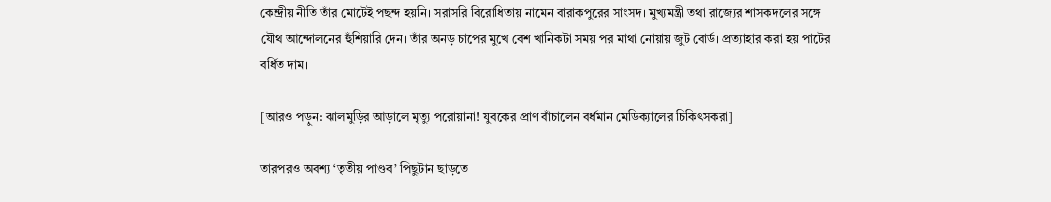কেন্দ্রীয় নীতি তাঁর মোটেই পছন্দ হয়নি। সরাসরি বিরোধিতায় নামেন বারাকপুরের সাংসদ। মুখ্যমন্ত্রী তথা রাজ্যের শাসকদলের সঙ্গে যৌথ আন্দোলনের হুঁশিয়ারি দেন। তাঁর অনড় চাপের মুখে বেশ খানিকটা সময় পর মাথা নোয়ায় জুট বোর্ড। প্রত্যাহার করা হয় পাটের বর্ধিত দাম।

[আরও পড়ুন: ঝালমুড়ির আড়ালে মৃত্যু পরোয়ানা! যুবকের প্রাণ বাঁচালেন বর্ধমান মেডিক্যালের চিকিৎসকরা]

তারপরও অবশ্য ‘তৃতীয় পাণ্ডব’ পিছুটান ছাড়তে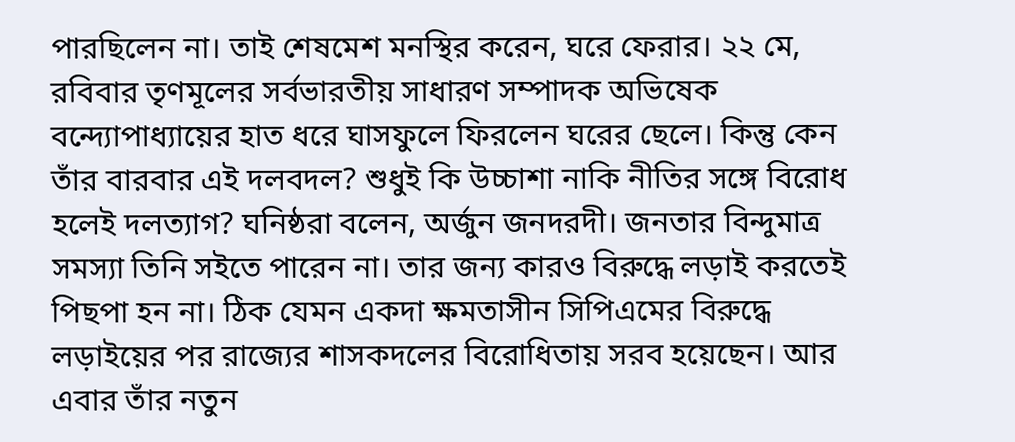পারছিলেন না। তাই শেষমেশ মনস্থির করেন, ঘরে ফেরার। ২২ মে, রবিবার তৃণমূলের সর্বভারতীয় সাধারণ সম্পাদক অভিষেক বন্দ্যোপাধ্যায়ের হাত ধরে ঘাসফুলে ফিরলেন ঘরের ছেলে। কিন্তু কেন তাঁর বারবার এই দলবদল? শুধুই কি উচ্চাশা নাকি নীতির সঙ্গে বিরোধ হলেই দলত্যাগ? ঘনিষ্ঠরা বলেন, অর্জুন জনদরদী। জনতার বিন্দুমাত্র সমস্যা তিনি সইতে পারেন না। তার জন্য কারও বিরুদ্ধে লড়াই করতেই পিছপা হন না। ঠিক যেমন একদা ক্ষমতাসীন সিপিএমের বিরুদ্ধে লড়াইয়ের পর রাজ্যের শাসকদলের বিরোধিতায় সরব হয়েছেন। আর এবার তাঁর নতুন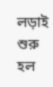লড়াই শুরু হল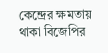কেন্দ্রের ক্ষমতায় থাকা বিজেপির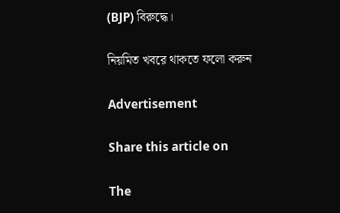(BJP) বিরুদ্ধে।

নিয়মিত খবরে থাকতে ফলো করুন

Advertisement

Share this article on

The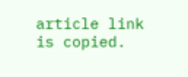article link is copied.